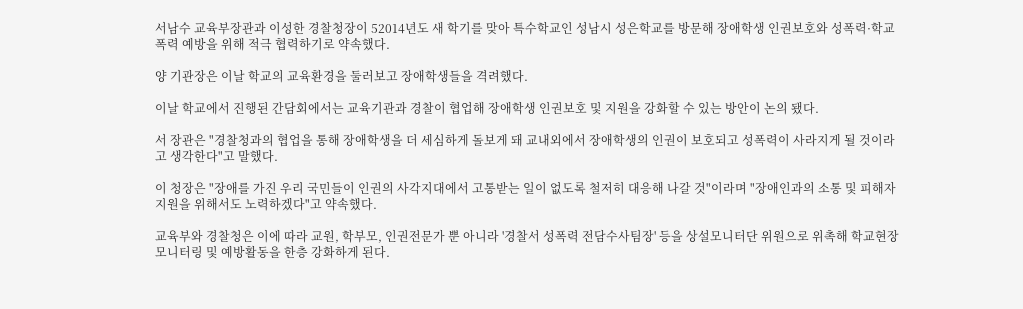서남수 교육부장관과 이성한 경찰청장이 52014년도 새 학기를 맞아 특수학교인 성남시 성은학교를 방문해 장애학생 인권보호와 성폭력·학교폭력 예방을 위해 적극 협력하기로 약속했다.

양 기관장은 이날 학교의 교육환경을 둘러보고 장애학생들을 격려했다.

이날 학교에서 진행된 간담회에서는 교육기관과 경찰이 협업해 장애학생 인권보호 및 지원을 강화할 수 있는 방안이 논의 됐다.

서 장관은 "경찰청과의 협업을 통해 장애학생을 더 세심하게 돌보게 돼 교내외에서 장애학생의 인권이 보호되고 성폭력이 사라지게 될 것이라고 생각한다"고 말했다.

이 청장은 "장애를 가진 우리 국민들이 인권의 사각지대에서 고통받는 일이 없도록 철저히 대응해 나갈 것"이라며 "장애인과의 소통 및 피해자 지원을 위해서도 노력하겠다"고 약속했다.

교육부와 경찰청은 이에 따라 교원, 학부모, 인권전문가 뿐 아니라 '경찰서 성폭력 전담수사팀장' 등을 상설모니터단 위원으로 위촉해 학교현장 모니터링 및 예방활동을 한층 강화하게 된다.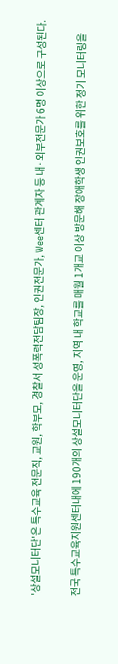'상설모니터단'은 특수교육 전문직, 교원, 학부모, 경찰서 성폭력전담팀장, 인권전문가, Wee센터 관계자 등 내·외부전문가 6명 이상으로 구성된다.

전국 특수교육지원센터내에 190개의 상설모니터단을 운영, 지역 내 학교를 매월 1개교 이상 방문해 장애학생 인권보호를 위한 정기 모니터링을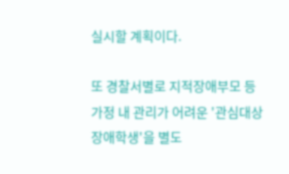실시할 계획이다.

또 경찰서별로 지적장애부모 등 가정 내 관리가 어려운 '관심대상 장애학생'을 별도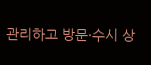관리하고 방문·수시 상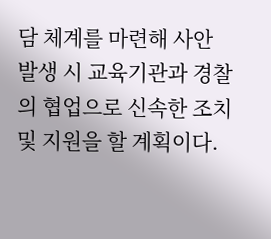담 체계를 마련해 사안 발생 시 교육기관과 경찰의 협업으로 신속한 조치 및 지원을 할 계획이다.